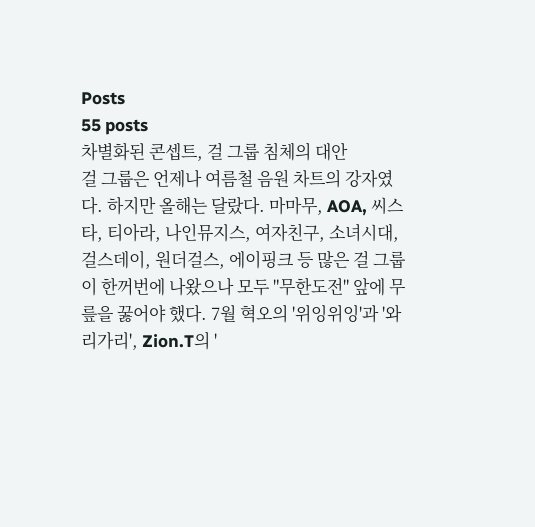Posts
55 posts
차별화된 콘셉트, 걸 그룹 침체의 대안
걸 그룹은 언제나 여름철 음원 차트의 강자였다. 하지만 올해는 달랐다. 마마무, AOA, 씨스타, 티아라, 나인뮤지스, 여자친구, 소녀시대, 걸스데이, 원더걸스, 에이핑크 등 많은 걸 그룹이 한꺼번에 나왔으나 모두 "무한도전" 앞에 무릎을 꿇어야 했다. 7월 혁오의 '위잉위잉'과 '와리가리', Zion.T의 '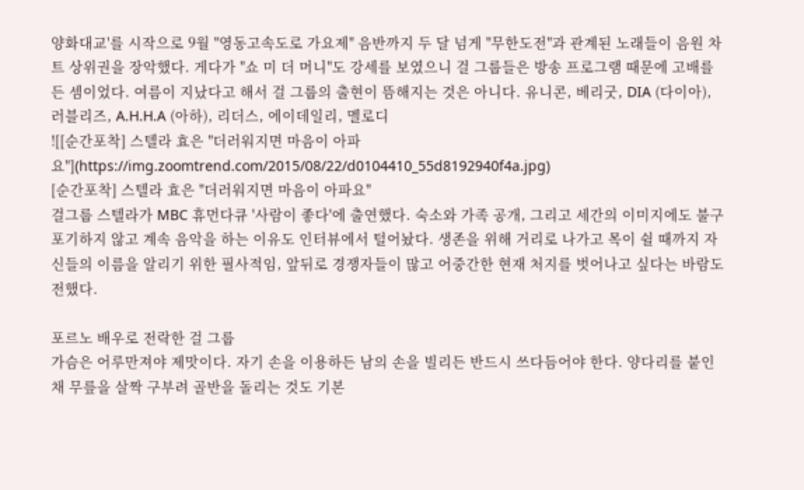양화대교'를 시작으로 9월 "영동고속도로 가요제" 음반까지 두 달 넘게 "무한도전"과 관계된 노래들이 음원 차트 상위권을 장악했다. 게다가 "쇼 미 더 머니"도 강세를 보였으니 걸 그룹들은 방송 프로그램 때문에 고배를 든 셈이었다. 여름이 지났다고 해서 걸 그룹의 출현이 뜸해지는 것은 아니다. 유니콘, 베리굿, DIA (다이아), 러블리즈, A.H.H.A (아하), 리더스, 에이데일리, 멜로디
![[순간포착] 스텔라 효은 "더러워지면 마음이 아파요"](https://img.zoomtrend.com/2015/08/22/d0104410_55d8192940f4a.jpg)
[순간포착] 스텔라 효은 "더러워지면 마음이 아파요"
걸그룹 스텔라가 MBC 휴먼다큐 '사람이 좋다'에 출연했다. 숙소와 가족 공개, 그리고 세간의 이미지에도 불구 포기하지 않고 계속 음악을 하는 이유도 인터뷰에서 털어놨다. 생존을 위해 거리로 나가고 목이 쉴 때까지 자신들의 이름을 알리기 위한 필사적임, 앞뒤로 경쟁자들이 많고 어중간한 현재 처지를 벗어나고 싶다는 바람도 전했다.

포르노 배우로 전락한 걸 그룹
가슴은 어루만져야 제맛이다. 자기 손을 이용하든 남의 손을 빌리든 반드시 쓰다듬어야 한다. 양다리를 붙인 채 무릎을 살짝 구부려 골반을 돌리는 것도 기본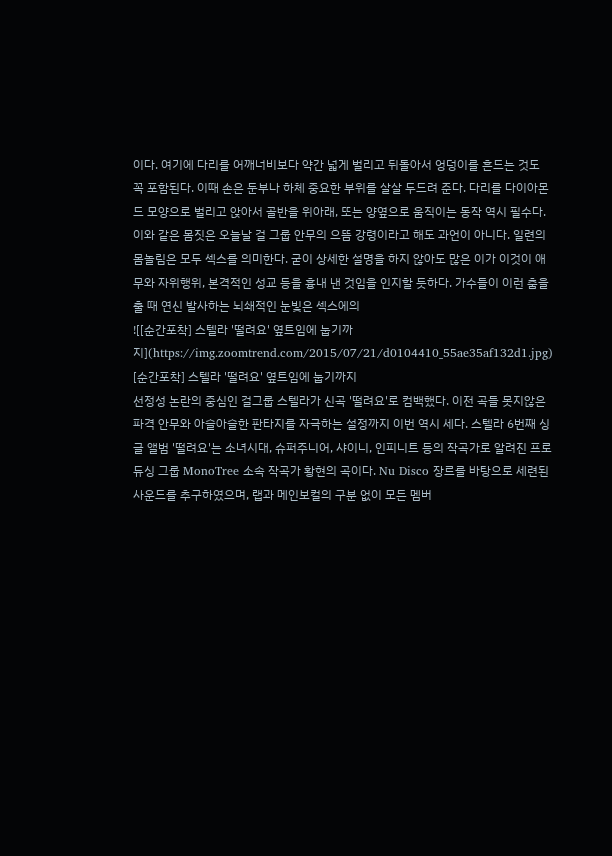이다. 여기에 다리를 어깨너비보다 약간 넓게 벌리고 뒤돌아서 엉덩이를 흔드는 것도 꼭 포함된다. 이때 손은 둔부나 하체 중요한 부위를 살살 두드려 준다. 다리를 다이아몬드 모양으로 벌리고 앉아서 골반을 위아래, 또는 양옆으로 움직이는 동작 역시 필수다. 이와 같은 몸짓은 오늘날 걸 그룹 안무의 으뜸 강령이라고 해도 과언이 아니다. 일련의 몸놀림은 모두 섹스를 의미한다. 굳이 상세한 설명을 하지 않아도 많은 이가 이것이 애무와 자위행위, 본격적인 성교 등을 흉내 낸 것임을 인지할 듯하다. 가수들이 이런 춤을 출 때 연신 발사하는 뇌쇄적인 눈빛은 섹스에의
![[순간포착] 스텔라 '떨려요' 옆트임에 눕기까지](https://img.zoomtrend.com/2015/07/21/d0104410_55ae35af132d1.jpg)
[순간포착] 스텔라 '떨려요' 옆트임에 눕기까지
선정성 논란의 중심인 걸그룹 스텔라가 신곡 '떨려요'로 컴백했다. 이전 곡들 못지않은 파격 안무와 아슬아슬한 판타지를 자극하는 설정까지 이번 역시 세다. 스텔라 6번째 싱글 앨범 '떨려요'는 소녀시대, 슈퍼주니어, 샤이니, 인피니트 등의 작곡가로 알려진 프로듀싱 그룹 MonoTree 소속 작곡가 황현의 곡이다. Nu Disco 장르를 바탕으로 세련된 사운드를 추구하였으며, 랩과 메인보컬의 구분 없이 모든 멤버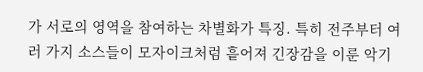가 서로의 영역을 참여하는 차별화가 특징. 특히 전주부터 여러 가지 소스들이 모자이크처럼 흩어져 긴장감을 이룬 악기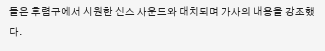들은 후렴구에서 시원한 신스 사운드와 대치되며 가사의 내용을 강조했다.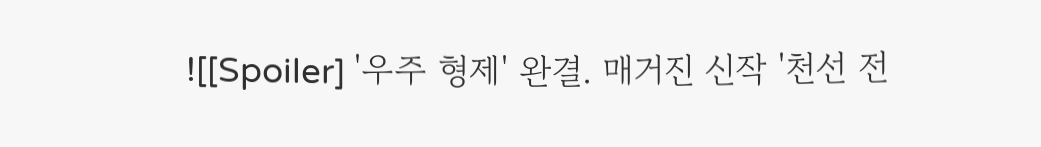![[Spoiler] '우주 형제' 완결. 매거진 신작 '천선 전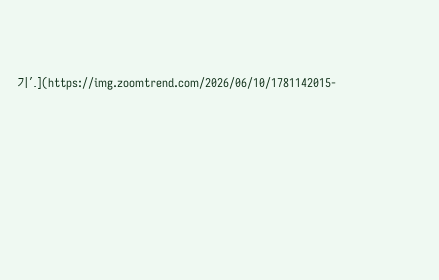기'.](https://img.zoomtrend.com/2026/06/10/1781142015-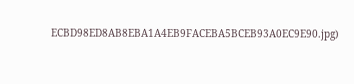ECBD98ED8AB8EBA1A4EB9FACEBA5BCEB93A0EC9E90.jpg)